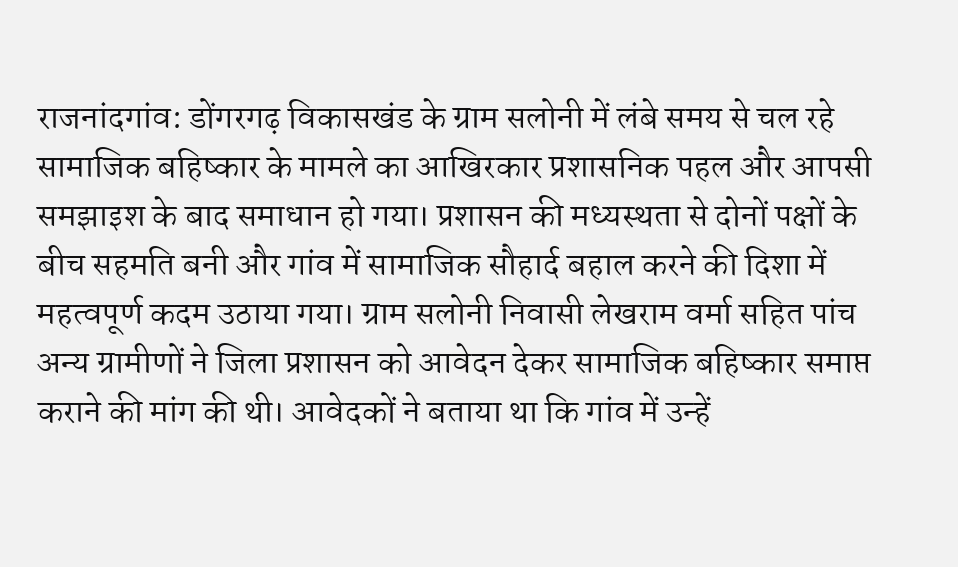राजनांदगांव: डोंगरगढ़ विकासखंड के ग्राम सलोनी में लंबे समय से चल रहे सामाजिक बहिष्कार के मामले का आखिरकार प्रशासनिक पहल और आपसी समझाइश के बाद समाधान हो गया। प्रशासन की मध्यस्थता से दोनों पक्षों के बीच सहमति बनी और गांव में सामाजिक सौहार्द बहाल करने की दिशा में महत्वपूर्ण कदम उठाया गया। ग्राम सलोनी निवासी लेखराम वर्मा सहित पांच अन्य ग्रामीणों ने जिला प्रशासन को आवेदन देकर सामाजिक बहिष्कार समाप्त कराने की मांग की थी। आवेदकों ने बताया था कि गांव में उन्हें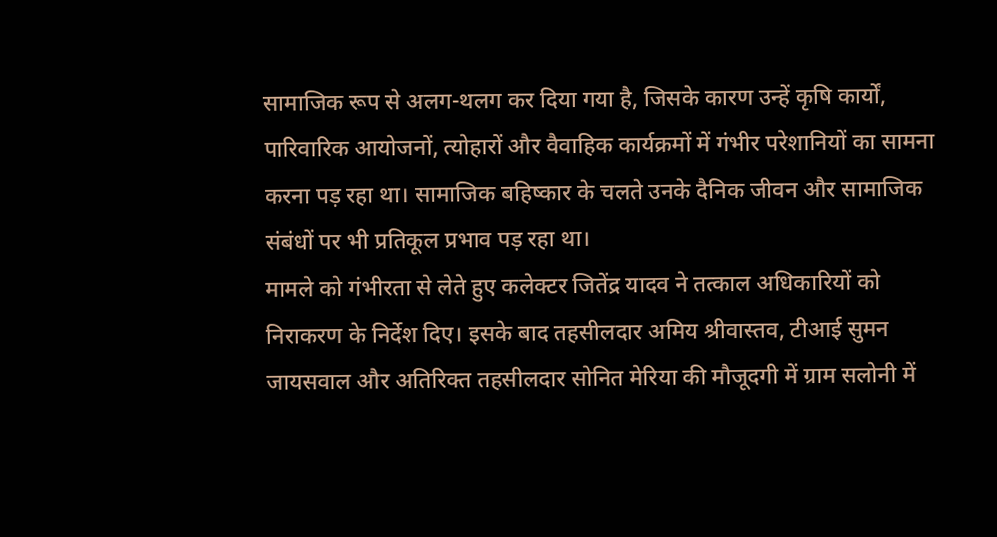सामाजिक रूप से अलग-थलग कर दिया गया है, जिसके कारण उन्हें कृषि कार्यों, पारिवारिक आयोजनों, त्योहारों और वैवाहिक कार्यक्रमों में गंभीर परेशानियों का सामना करना पड़ रहा था। सामाजिक बहिष्कार के चलते उनके दैनिक जीवन और सामाजिक संबंधों पर भी प्रतिकूल प्रभाव पड़ रहा था।
मामले को गंभीरता से लेते हुए कलेक्टर जितेंद्र यादव ने तत्काल अधिकारियों को निराकरण के निर्देश दिए। इसके बाद तहसीलदार अमिय श्रीवास्तव, टीआई सुमन जायसवाल और अतिरिक्त तहसीलदार सोनित मेरिया की मौजूदगी में ग्राम सलोनी में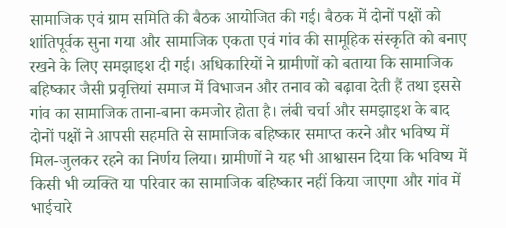सामाजिक एवं ग्राम समिति की बैठक आयोजित की गई। बैठक में दोनों पक्षों को शांतिपूर्वक सुना गया और सामाजिक एकता एवं गांव की सामूहिक संस्कृति को बनाए रखने के लिए समझाइश दी गई। अधिकारियों ने ग्रामीणों को बताया कि सामाजिक बहिष्कार जैसी प्रवृत्तियां समाज में विभाजन और तनाव को बढ़ावा देती हैं तथा इससे गांव का सामाजिक ताना-बाना कमजोर होता है। लंबी चर्चा और समझाइश के बाद दोनों पक्षों ने आपसी सहमति से सामाजिक बहिष्कार समाप्त करने और भविष्य में मिल-जुलकर रहने का निर्णय लिया। ग्रामीणों ने यह भी आश्वासन दिया कि भविष्य में किसी भी व्यक्ति या परिवार का सामाजिक बहिष्कार नहीं किया जाएगा और गांव में भाईचारे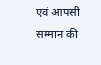एवं आपसी सम्मान की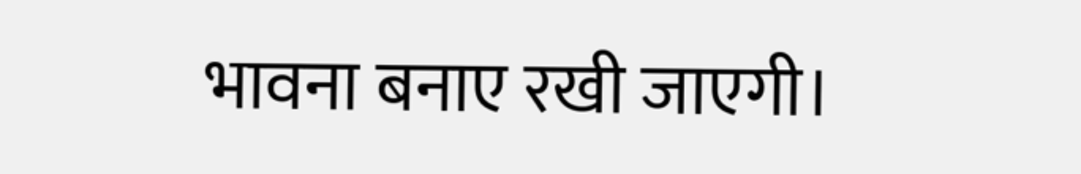भावना बनाए रखी जाएगी।